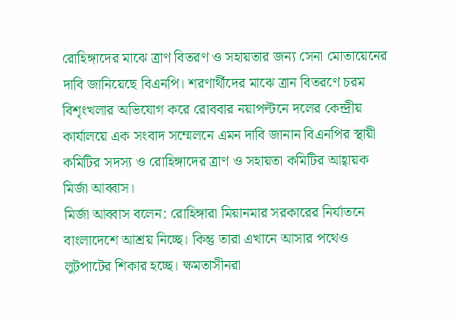রোহিঙ্গাদের মাঝে ত্রাণ বিতরণ ও সহায়তার জন্য সেনা মোতায়েনের দাবি জানিয়েছে বিএনপি। শরণার্থীদের মাঝে ত্রান বিতরণে চরম বিশৃংখলার অভিযোগ করে রোববার নয়াপল্টনে দলের কেন্দ্রীয় কার্যালয়ে এক সংবাদ সম্মেলনে এমন দাবি জানান বিএনপির স্থায়ী কমিটির সদস্য ও রোহিঙ্গাদের ত্রাণ ও সহায়তা কমিটির আহ্বায়ক মির্জা আব্বাস।
মির্জা আব্বাস বলেন: রোহিঙ্গারা মিয়ানমার সরকারের নির্যাতনে বাংলাদেশে আশ্রয় নিচ্ছে। কিন্তু তারা এখানে আসার পথেও লুটপাটের শিকার হচ্ছে। ক্ষমতাসীনরা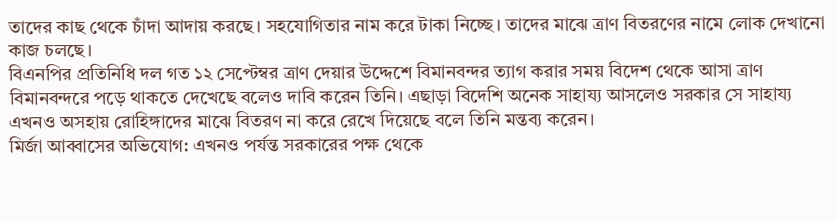তাদের কাছ থেকে চাঁদা আদায় করছে। সহযোগিতার নাম করে টাকা নিচ্ছে। তাদের মাঝে ত্রাণ বিতরণের নামে লোক দেখানো কাজ চলছে।
বিএনপির প্রতিনিধি দল গত ১২ সেপ্টেম্বর ত্রাণ দেয়ার উদ্দেশে বিমানবন্দর ত্যাগ করার সময় বিদেশ থেকে আসা ত্রাণ বিমানবন্দরে পড়ে থাকতে দেখেছে বলেও দাবি করেন তিনি। এছাড়া বিদেশি অনেক সাহায্য আসলেও সরকার সে সাহায্য এখনও অসহায় রোহিঙ্গাদের মাঝে বিতরণ না করে রেখে দিয়েছে বলে তিনি মন্তব্য করেন।
মির্জা আব্বাসের অভিযোগ: এখনও পর্যন্ত সরকারের পক্ষ থেকে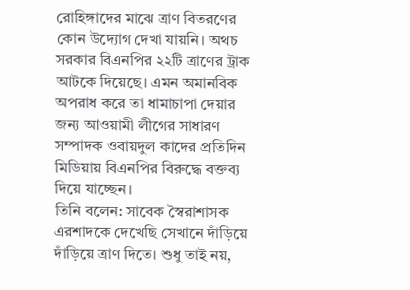রোহিঙ্গাদের মাঝে ত্রাণ বিতরণের কোন উদ্যোগ দেখা যায়নি। অথচ সরকার বিএনপির ২২টি ত্রাণের ট্রাক আটকে দিয়েছে। এমন অমানবিক অপরাধ করে তা ধামাচাপা দেয়ার জন্য আওয়ামী লীগের সাধারণ সম্পাদক ওবায়দুল কাদের প্রতিদিন মিডিয়ায় বিএনপির বিরুদ্ধে বক্তব্য দিয়ে যাচ্ছেন।
তিনি বলেন: সাবেক স্বৈরাশাসক এরশাদকে দেখেছি সেখানে দাঁড়িয়ে দাঁড়িয়ে ত্রাণ দিতে। শুধু তাই নয়,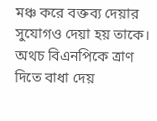মঞ্চ করে বক্তব্য দেয়ার সুযোগও দেয়া হয় তাকে। অথচ বিএনপিকে ত্রাণ দিতে বাধা দেয়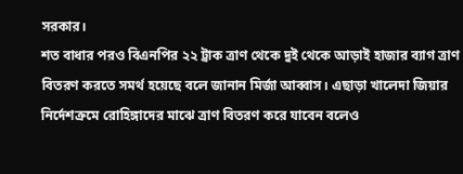সরকার।
শত বাধার পরও বিএনপির ২২ ট্রাক ত্রাণ থেকে দুই থেকে আড়াই হাজার ব্যাগ ত্রাণ বিতরণ করতে সমর্থ হয়েছে বলে জানান মির্জা আব্বাস। এছাড়া খালেদা জিয়ার নির্দেশক্রমে রোহিঙ্গাদের মাঝে ত্রাণ বিতরণ করে যাবেন বলেও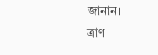জানান।
ত্রাণ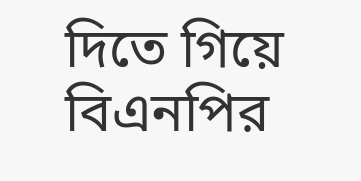দিতে গিয়ে বিএনপির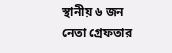স্থানীয় ৬ জন নেতা গ্রেফতার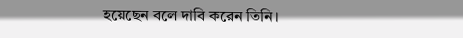হয়েছেন বলে দাবি করেন তিনি।